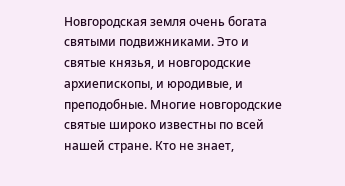Новгородская земля очень богата святыми подвижниками. Это и святые князья, и новгородские архиепископы, и юродивые, и преподобные. Многие новгородские святые широко известны по всей нашей стране. Кто не знает,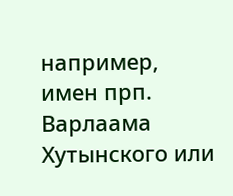например, имен прп. Варлаама Хутынского или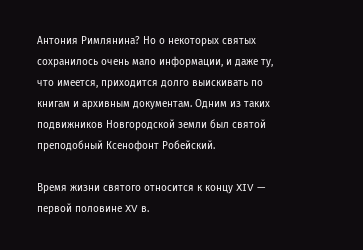Антония Римлянина? Но о некоторых святых сохранилось очень мало информации, и даже ту, что имеется, приходится долго выискивать по книгам и архивным документам. Одним из таких подвижников Новгородской земли был святой преподобный Ксенофонт Робейский.

Время жизни святого относится к концу XIV — первой половине XV в.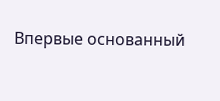Впервые основанный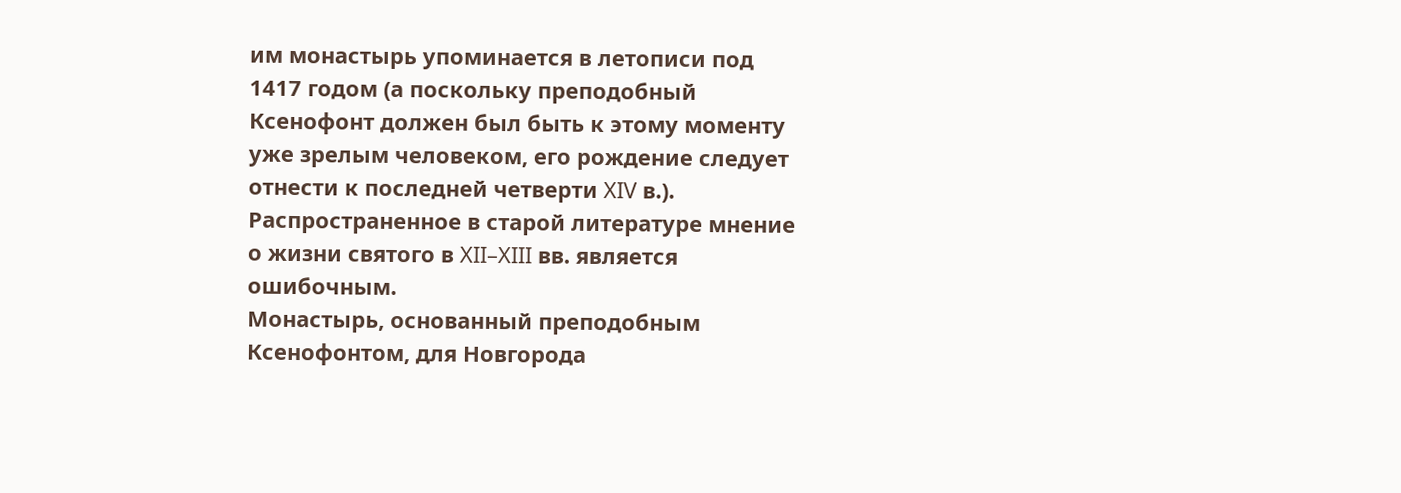им монастырь упоминается в летописи под 1417 годом (а поскольку преподобный Ксенофонт должен был быть к этому моменту уже зрелым человеком, его рождение следует отнести к последней четверти XIV в.). Распространенное в старой литературе мнение о жизни святого в XII–XIII вв. является ошибочным.
Монастырь, основанный преподобным Ксенофонтом, для Новгорода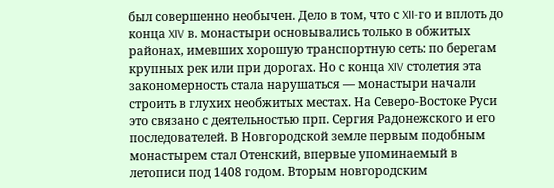был совершенно необычен. Дело в том, что с XII-го и вплоть до конца XIV в. монастыри основывались только в обжитых районах, имевших хорошую транспортную сеть: по берегам крупных рек или при дорогах. Но с конца XIV столетия эта закономерность стала нарушаться — монастыри начали строить в глухих необжитых местах. На Северо-Востоке Руси это связано с деятельностью прп. Сергия Радонежского и его последователей. В Новгородской земле первым подобным монастырем стал Отенский, впервые упоминаемый в летописи под 1408 годом. Вторым новгородским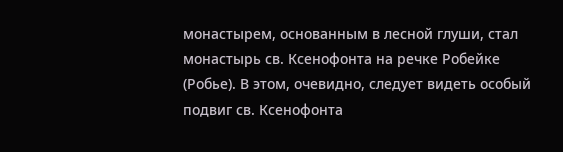монастырем, основанным в лесной глуши, стал монастырь св. Ксенофонта на речке Робейке (Робье). В этом, очевидно, следует видеть особый подвиг св. Ксенофонта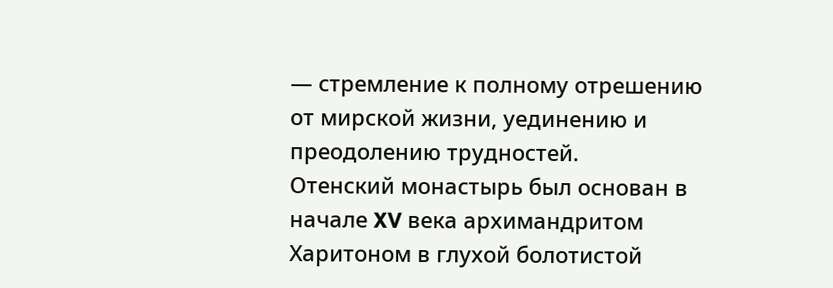— стремление к полному отрешению от мирской жизни, уединению и преодолению трудностей.
Отенский монастырь был основан в начале XV века архимандритом Харитоном в глухой болотистой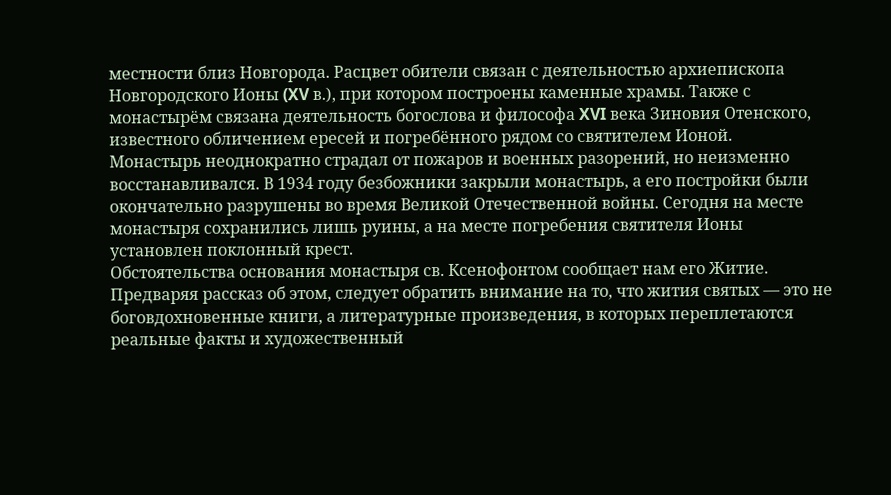местности близ Новгорода. Расцвет обители связан с деятельностью архиепископа Новгородского Ионы (XV в.), при котором построены каменные храмы. Также с монастырём связана деятельность богослова и философа XVI века Зиновия Отенского, известного обличением ересей и погребённого рядом со святителем Ионой.
Монастырь неоднократно страдал от пожаров и военных разорений, но неизменно восстанавливался. В 1934 году безбожники закрыли монастырь, а его постройки были окончательно разрушены во время Великой Отечественной войны. Сегодня на месте монастыря сохранились лишь руины, а на месте погребения святителя Ионы установлен поклонный крест.
Обстоятельства основания монастыря св. Ксенофонтом сообщает нам его Житие. Предваряя рассказ об этом, следует обратить внимание на то, что жития святых — это не боговдохновенные книги, а литературные произведения, в которых переплетаются реальные факты и художественный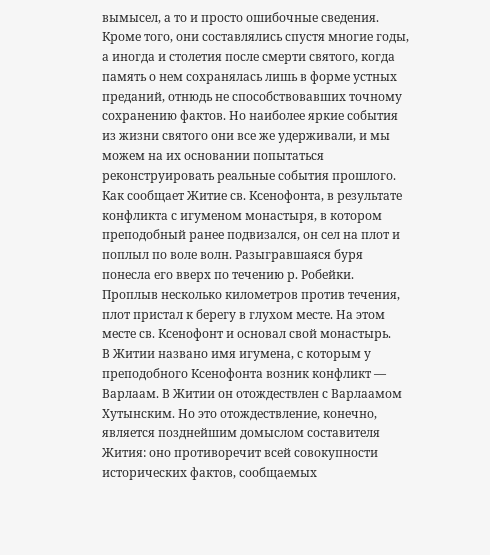вымысел, а то и просто ошибочные сведения. Кроме того, они составлялись спустя многие годы, а иногда и столетия после смерти святого, когда память о нем сохранялась лишь в форме устных преданий, отнюдь не способствовавших точному сохранению фактов. Но наиболее яркие события из жизни святого они все же удерживали, и мы можем на их основании попытаться реконструировать реальные события прошлого.
Как сообщает Житие св. Ксенофонта, в результате конфликта с игуменом монастыря, в котором преподобный ранее подвизался, он сел на плот и поплыл по воле волн. Разыгравшаяся буря понесла его вверх по течению р. Робейки. Проплыв несколько километров против течения, плот пристал к берегу в глухом месте. На этом месте св. Ксенофонт и основал свой монастырь.
В Житии названо имя игумена, с которым у преподобного Ксенофонта возник конфликт — Варлаам. В Житии он отождествлен с Варлаамом Хутынским. Но это отождествление, конечно, является позднейшим домыслом составителя Жития: оно противоречит всей совокупности исторических фактов, сообщаемых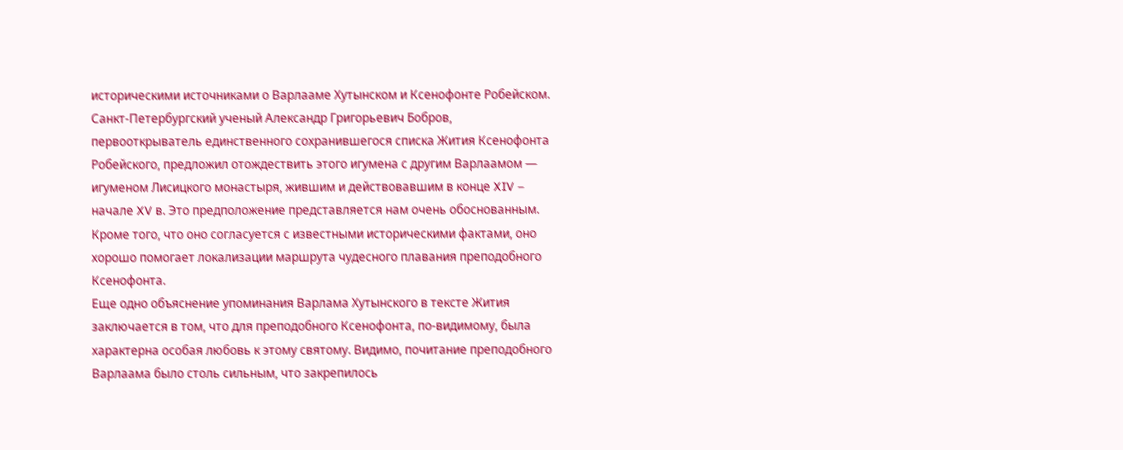историческими источниками о Варлааме Хутынском и Ксенофонте Робейском. Санкт-Петербургский ученый Александр Григорьевич Бобров, первооткрыватель единственного сохранившегося списка Жития Ксенофонта Робейского, предложил отождествить этого игумена с другим Варлаамом — игуменом Лисицкого монастыря, жившим и действовавшим в конце XIV – начале XV в. Это предположение представляется нам очень обоснованным. Кроме того, что оно согласуется с известными историческими фактами, оно хорошо помогает локализации маршрута чудесного плавания преподобного Ксенофонта.
Еще одно объяснение упоминания Варлама Хутынского в тексте Жития заключается в том, что для преподобного Ксенофонта, по-видимому, была характерна особая любовь к этому святому. Видимо, почитание преподобного Варлаама было столь сильным, что закрепилось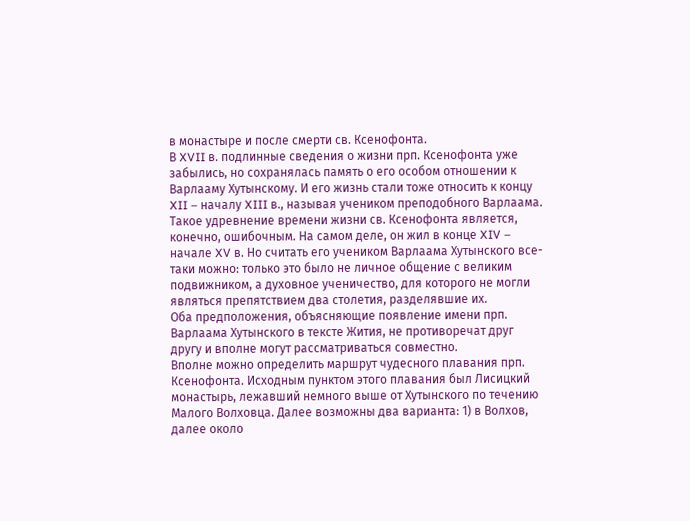в монастыре и после смерти св. Ксенофонта.
В XVII в. подлинные сведения о жизни прп. Ксенофонта уже забылись, но сохранялась память о его особом отношении к Варлааму Хутынскому. И его жизнь стали тоже относить к концу XII – началу XIII в., называя учеником преподобного Варлаама. Такое удревнение времени жизни св. Ксенофонта является, конечно, ошибочным. На самом деле, он жил в конце XIV – начале XV в. Но считать его учеником Варлаама Хутынского все-таки можно: только это было не личное общение с великим подвижником, а духовное ученичество, для которого не могли являться препятствием два столетия, разделявшие их.
Оба предположения, объясняющие появление имени прп. Варлаама Хутынского в тексте Жития, не противоречат друг другу и вполне могут рассматриваться совместно.
Вполне можно определить маршрут чудесного плавания прп. Ксенофонта. Исходным пунктом этого плавания был Лисицкий монастырь, лежавший немного выше от Хутынского по течению Малого Волховца. Далее возможны два варианта: 1) в Волхов, далее около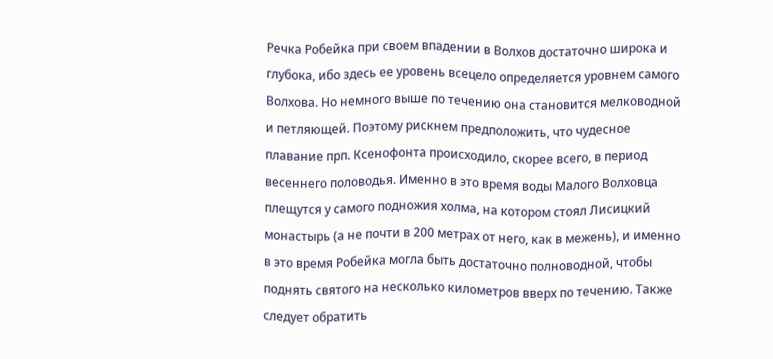Речка Робейка при своем впадении в Волхов достаточно широка и глубока, ибо здесь ее уровень всецело определяется уровнем самого Волхова. Но немного выше по течению она становится мелководной и петляющей. Поэтому рискнем предположить, что чудесное плавание прп. Ксенофонта происходило, скорее всего, в период весеннего половодья. Именно в это время воды Малого Волховца плещутся у самого подножия холма, на котором стоял Лисицкий монастырь (а не почти в 200 метрах от него, как в межень), и именно в это время Робейка могла быть достаточно полноводной, чтобы поднять святого на несколько километров вверх по течению. Также следует обратить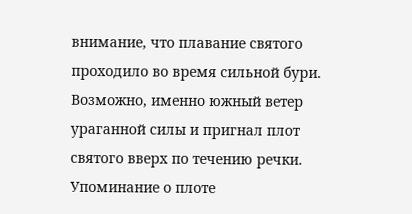внимание, что плавание святого проходило во время сильной бури. Возможно, именно южный ветер ураганной силы и пригнал плот святого вверх по течению речки.
Упоминание о плоте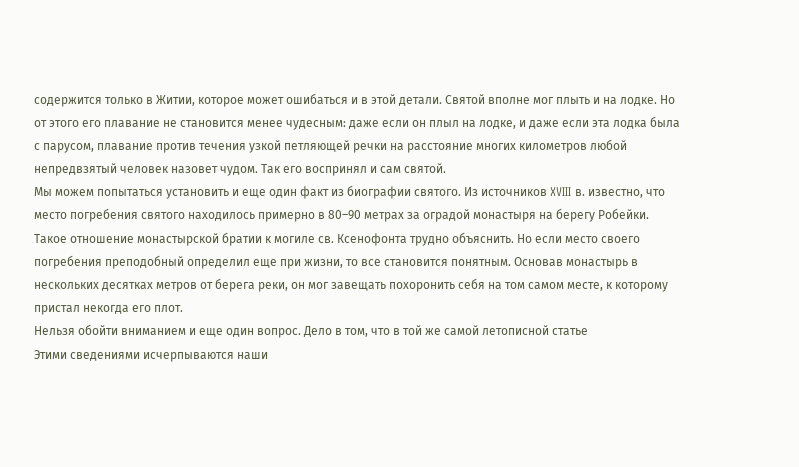содержится только в Житии, которое может ошибаться и в этой детали. Святой вполне мог плыть и на лодке. Но от этого его плавание не становится менее чудесным: даже если он плыл на лодке, и даже если эта лодка была с парусом, плавание против течения узкой петляющей речки на расстояние многих километров любой непредвзятый человек назовет чудом. Так его воспринял и сам святой.
Мы можем попытаться установить и еще один факт из биографии святого. Из источников XVIII в. известно, что место погребения святого находилось примерно в 80–90 метрах за оградой монастыря на берегу Робейки. Такое отношение монастырской братии к могиле св. Ксенофонта трудно объяснить. Но если место своего погребения преподобный определил еще при жизни, то все становится понятным. Основав монастырь в нескольких десятках метров от берега реки, он мог завещать похоронить себя на том самом месте, к которому пристал некогда его плот.
Нельзя обойти вниманием и еще один вопрос. Дело в том, что в той же самой летописной статье
Этими сведениями исчерпываются наши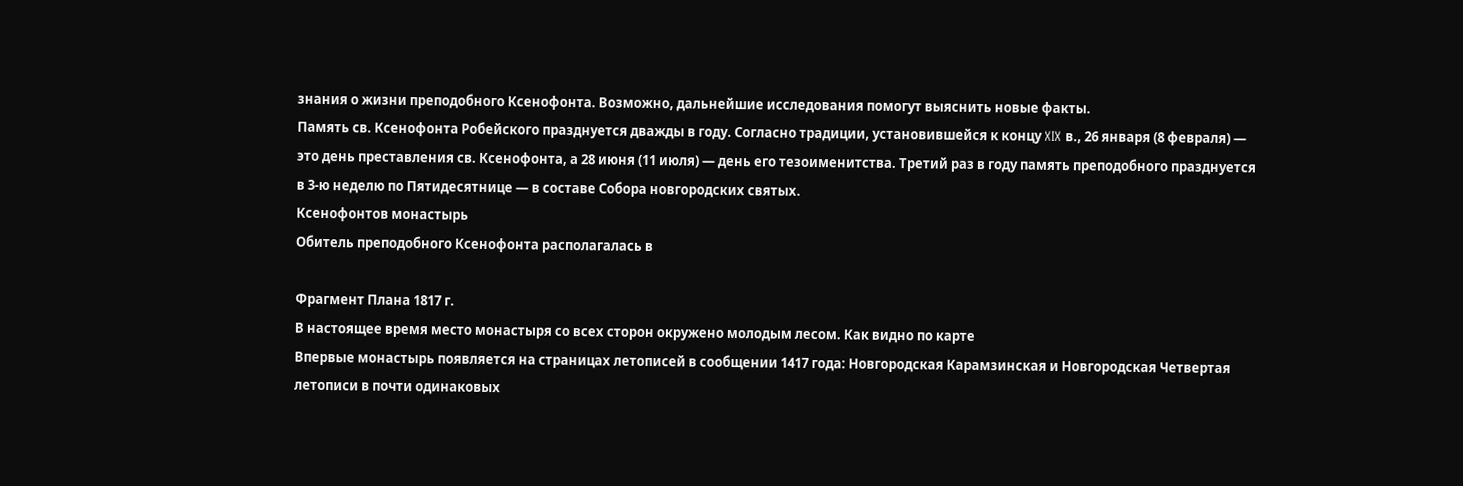знания о жизни преподобного Ксенофонта. Возможно, дальнейшие исследования помогут выяснить новые факты.
Память св. Ксенофонта Робейского празднуется дважды в году. Согласно традиции, установившейся к концу XIX в., 26 января (8 февраля) — это день преставления св. Ксенофонта, а 28 июня (11 июля) — день его тезоименитства. Третий раз в году память преподобного празднуется в 3-ю неделю по Пятидесятнице — в составе Собора новгородских святых.
Ксенофонтов монастырь
Обитель преподобного Ксенофонта располагалась в

Фрагмент Плана 1817 г.
В настоящее время место монастыря со всех сторон окружено молодым лесом. Как видно по карте
Впервые монастырь появляется на страницах летописей в сообщении 1417 года: Новгородская Карамзинская и Новгородская Четвертая летописи в почти одинаковых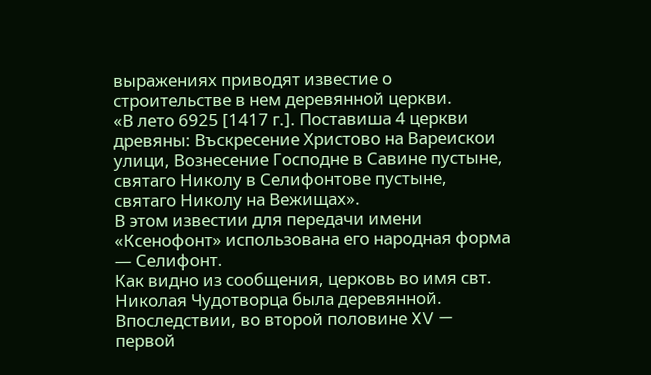выражениях приводят известие о строительстве в нем деревянной церкви.
«В лето 6925 [1417 г.]. Поставиша 4 церкви древяны: Въскресение Христово на Вареискои улици, Вознесение Господне в Савине пустыне, святаго Николу в Селифонтове пустыне, святаго Николу на Вежищах».
В этом известии для передачи имени «Ксенофонт» использована его народная форма — Селифонт.
Как видно из сообщения, церковь во имя свт. Николая Чудотворца была деревянной. Впоследствии, во второй половине XV — первой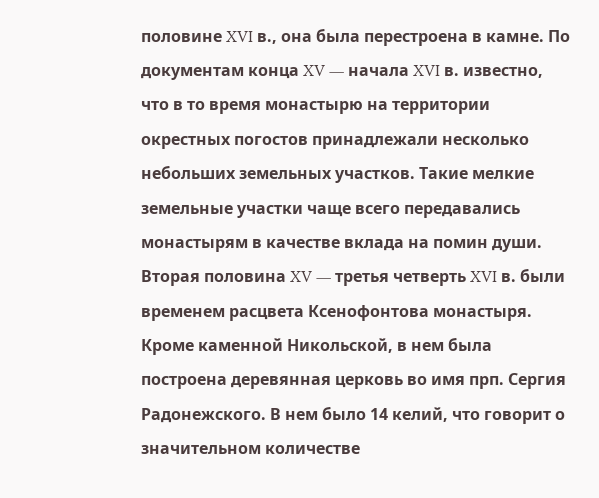половине XVI в., она была перестроена в камне. По документам конца XV — начала XVI в. известно, что в то время монастырю на территории окрестных погостов принадлежали несколько небольших земельных участков. Такие мелкие земельные участки чаще всего передавались монастырям в качестве вклада на помин души.
Вторая половина XV — третья четверть XVI в. были временем расцвета Ксенофонтова монастыря. Кроме каменной Никольской, в нем была построена деревянная церковь во имя прп. Сергия Радонежского. В нем было 14 келий, что говорит о значительном количестве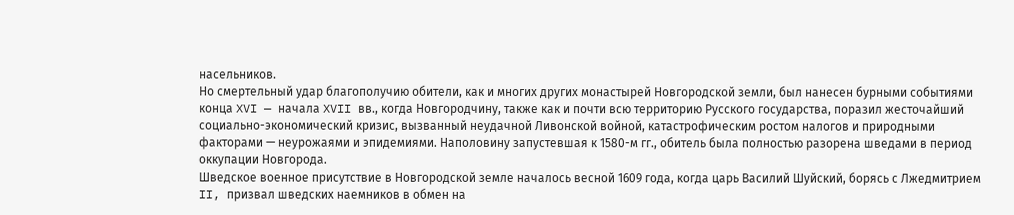насельников.
Но смертельный удар благополучию обители, как и многих других монастырей Новгородской земли, был нанесен бурными событиями конца XVI — начала XVII вв., когда Новгородчину, также как и почти всю территорию Русского государства, поразил жесточайший социально-экономический кризис, вызванный неудачной Ливонской войной, катастрофическим ростом налогов и природными факторами — неурожаями и эпидемиями. Наполовину запустевшая к 1580-м гг., обитель была полностью разорена шведами в период оккупации Новгорода.
Шведское военное присутствие в Новгородской земле началось весной 1609 года, когда царь Василий Шуйский, борясь с Лжедмитрием II, призвал шведских наемников в обмен на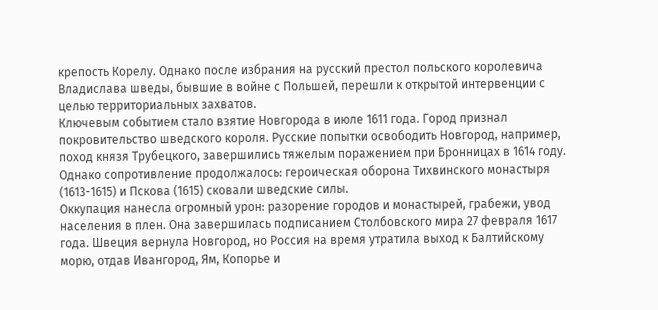крепость Корелу. Однако после избрания на русский престол польского королевича Владислава шведы, бывшие в войне с Польшей, перешли к открытой интервенции с целью территориальных захватов.
Ключевым событием стало взятие Новгорода в июле 1611 года. Город признал покровительство шведского короля. Русские попытки освободить Новгород, например, поход князя Трубецкого, завершились тяжелым поражением при Бронницах в 1614 году. Однако сопротивление продолжалось: героическая оборона Тихвинского монастыря (1613-1615) и Пскова (1615) сковали шведские силы.
Оккупация нанесла огромный урон: разорение городов и монастырей, грабежи, увод населения в плен. Она завершилась подписанием Столбовского мира 27 февраля 1617 года. Швеция вернула Новгород, но Россия на время утратила выход к Балтийскому морю, отдав Ивангород, Ям, Копорье и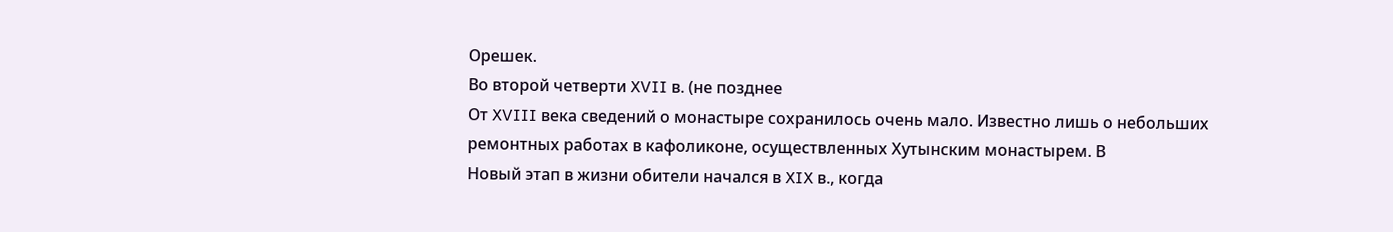Орешек.
Во второй четверти XVII в. (не позднее
От XVIII века сведений о монастыре сохранилось очень мало. Известно лишь о небольших ремонтных работах в кафоликоне, осуществленных Хутынским монастырем. В
Новый этап в жизни обители начался в XIX в., когда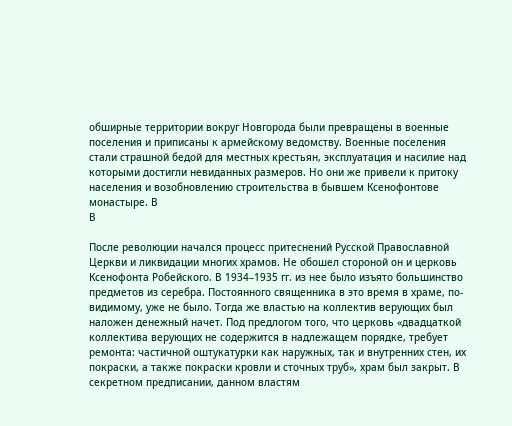обширные территории вокруг Новгорода были превращены в военные поселения и приписаны к армейскому ведомству. Военные поселения стали страшной бедой для местных крестьян, эксплуатация и насилие над которыми достигли невиданных размеров. Но они же привели к притоку населения и возобновлению строительства в бывшем Ксенофонтове монастыре. В
В

После революции начался процесс притеснений Русской Православной Церкви и ликвидации многих храмов. Не обошел стороной он и церковь Ксенофонта Робейского. В 1934–1935 гг. из нее было изъято большинство предметов из серебра. Постоянного священника в это время в храме, по-видимому, уже не было. Тогда же властью на коллектив верующих был наложен денежный начет. Под предлогом того, что церковь «двадцаткой коллектива верующих не содержится в надлежащем порядке, требует ремонта: частичной оштукатурки как наружных, так и внутренних стен, их покраски, а также покраски кровли и сточных труб», храм был закрыт. В секретном предписании, данном властям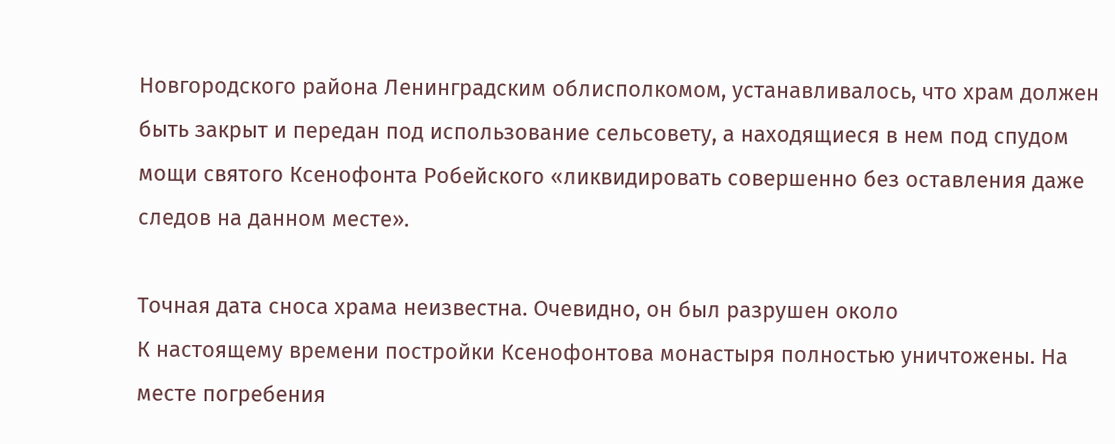Новгородского района Ленинградским облисполкомом, устанавливалось, что храм должен быть закрыт и передан под использование сельсовету, а находящиеся в нем под спудом мощи святого Ксенофонта Робейского «ликвидировать совершенно без оставления даже следов на данном месте».

Точная дата сноса храма неизвестна. Очевидно, он был разрушен около
К настоящему времени постройки Ксенофонтова монастыря полностью уничтожены. На месте погребения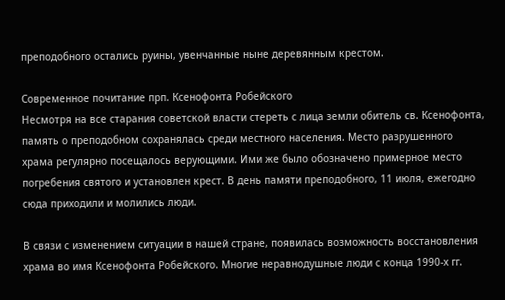преподобного остались руины, увенчанные ныне деревянным крестом.

Современное почитание прп. Ксенофонта Робейского
Несмотря на все старания советской власти стереть с лица земли обитель св. Ксенофонта, память о преподобном сохранялась среди местного населения. Место разрушенного храма регулярно посещалось верующими. Ими же было обозначено примерное место погребения святого и установлен крест. В день памяти преподобного, 11 июля, ежегодно сюда приходили и молились люди.

В связи с изменением ситуации в нашей стране, появилась возможность восстановления храма во имя Ксенофонта Робейского. Многие неравнодушные люди с конца 1990-х гг.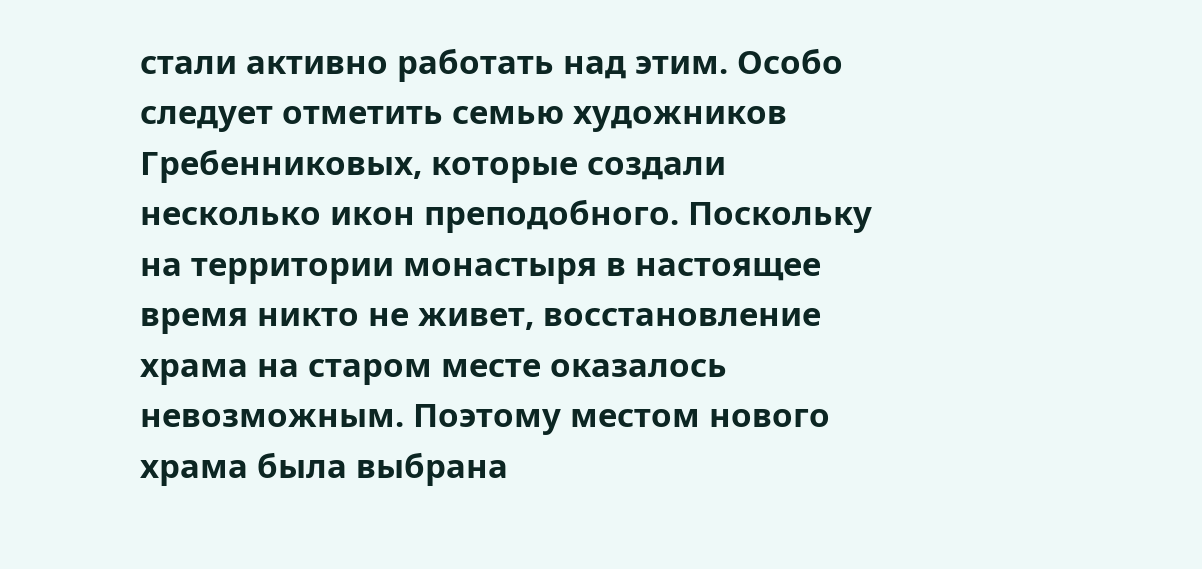стали активно работать над этим. Особо следует отметить семью художников Гребенниковых, которые создали несколько икон преподобного. Поскольку на территории монастыря в настоящее время никто не живет, восстановление храма на старом месте оказалось невозможным. Поэтому местом нового храма была выбрана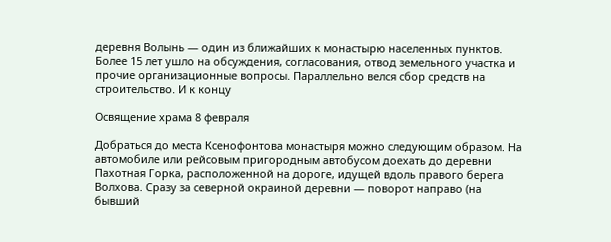деревня Волынь — один из ближайших к монастырю населенных пунктов. Более 15 лет ушло на обсуждения, согласования, отвод земельного участка и прочие организационные вопросы. Параллельно велся сбор средств на строительство. И к концу

Освящение храма 8 февраля

Добраться до места Ксенофонтова монастыря можно следующим образом. На автомобиле или рейсовым пригородным автобусом доехать до деревни Пахотная Горка, расположенной на дороге, идущей вдоль правого берега Волхова. Сразу за северной окраиной деревни — поворот направо (на бывший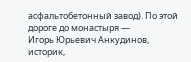асфальтобетонный завод). По этой дороге до монастыря —
Игорь Юрьевич Анкудинов,
историк,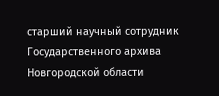старший научный сотрудник
Государственного архива Новгородской области